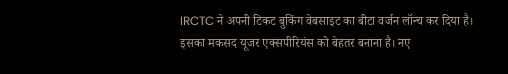IRCTC ने अपनी टिकट बुकिंग वेबसाइट का बीटा वर्जन लॉन्च कर दिया है। इसका मकसद यूजर एक्सपीरियंस को बेहतर बनाना है। नए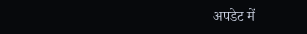अपडेट में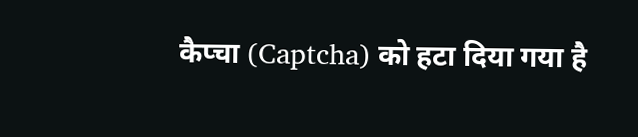कैप्चा (Captcha) को हटा दिया गया है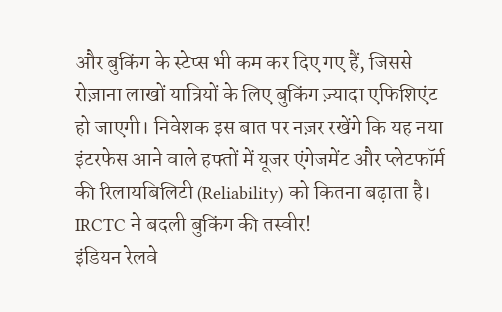और बुकिंग के स्टेप्स भी कम कर दिए गए हैं, जिससे रोज़ाना लाखों यात्रियों के लिए बुकिंग ज़्यादा एफिशिएंट हो जाएगी। निवेशक इस बात पर नज़र रखेंगे कि यह नया इंटरफेस आने वाले हफ्तों में यूजर एंगेजमेंट और प्लेटफॉर्म की रिलायबिलिटी (Reliability) को कितना बढ़ाता है।
IRCTC ने बदली बुकिंग की तस्वीर!
इंडियन रेलवे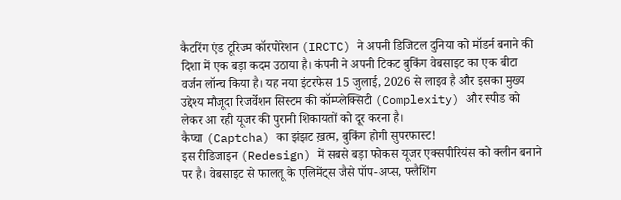कैटरिंग एंड टूरिज्म कॉरपोरेशन (IRCTC) ने अपनी डिजिटल दुनिया को मॉडर्न बनाने की दिशा में एक बड़ा कदम उठाया है। कंपनी ने अपनी टिकट बुकिंग वेबसाइट का एक बीटा वर्जन लॉन्च किया है। यह नया इंटरफेस 15 जुलाई, 2026 से लाइव है और इसका मुख्य उद्देश्य मौजूदा रिजर्वेशन सिस्टम की कॉम्प्लेक्सिटी (Complexity) और स्पीड को लेकर आ रही यूजर की पुरानी शिकायतों को दूर करना है।
कैप्चा (Captcha) का झंझट ख़त्म, बुकिंग होगी सुपरफास्ट!
इस रीडिजाइन (Redesign) में सबसे बड़ा फोकस यूजर एक्सपीरियंस को क्लीन बनाने पर है। वेबसाइट से फालतू के एलिमेंट्स जैसे पॉप-अप्स, फ्लैशिंग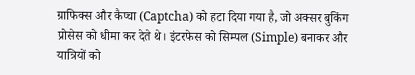ग्राफिक्स और कैप्चा (Captcha) को हटा दिया गया है, जो अक्सर बुकिंग प्रोसेस को धीमा कर देते थे। इंटरफेस को सिम्पल (Simple) बनाकर और यात्रियों को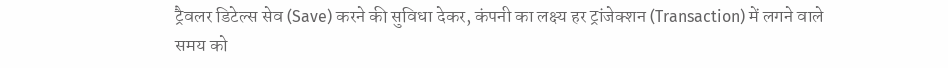ट्रैवलर डिटेल्स सेव (Save) करने की सुविधा देकर, कंपनी का लक्ष्य हर ट्रांजेक्शन (Transaction) में लगने वाले समय को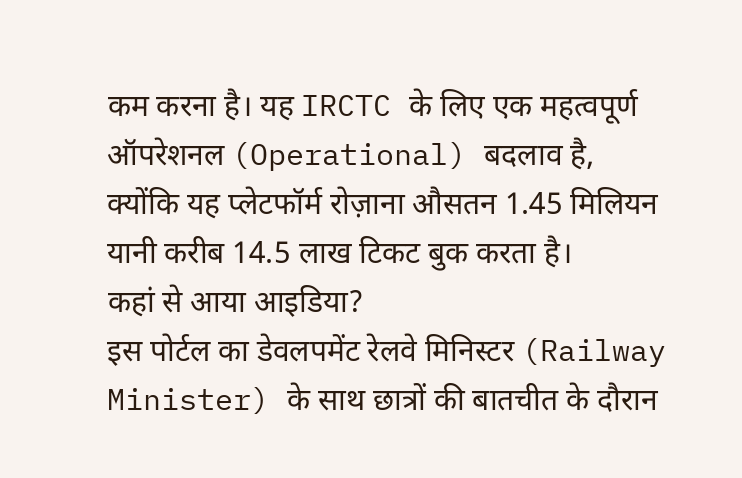कम करना है। यह IRCTC के लिए एक महत्वपूर्ण ऑपरेशनल (Operational) बदलाव है, क्योंकि यह प्लेटफॉर्म रोज़ाना औसतन 1.45 मिलियन यानी करीब 14.5 लाख टिकट बुक करता है।
कहां से आया आइडिया?
इस पोर्टल का डेवलपमेंट रेलवे मिनिस्टर (Railway Minister) के साथ छात्रों की बातचीत के दौरान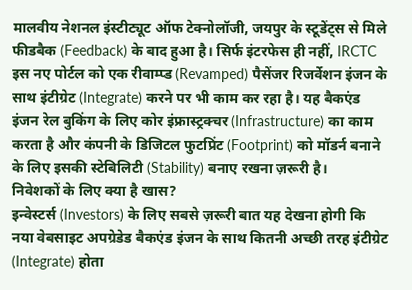मालवीय नेशनल इंस्टीट्यूट ऑफ टेक्नोलॉजी, जयपुर के स्टूडेंट्स से मिले फीडबैक (Feedback) के बाद हुआ है। सिर्फ इंटरफेस ही नहीं, IRCTC इस नए पोर्टल को एक रीवाम्प्ड (Revamped) पैसेंजर रिजर्वेशन इंजन के साथ इंटीग्रेट (Integrate) करने पर भी काम कर रहा है। यह बैकएंड इंजन रेल बुकिंग के लिए कोर इंफ्रास्ट्रक्चर (Infrastructure) का काम करता है और कंपनी के डिजिटल फुटप्रिंट (Footprint) को मॉडर्न बनाने के लिए इसकी स्टेबिलिटी (Stability) बनाए रखना ज़रूरी है।
निवेशकों के लिए क्या है खास?
इन्वेस्टर्स (Investors) के लिए सबसे ज़रूरी बात यह देखना होगी कि नया वेबसाइट अपग्रेडेड बैकएंड इंजन के साथ कितनी अच्छी तरह इंटीग्रेट (Integrate) होता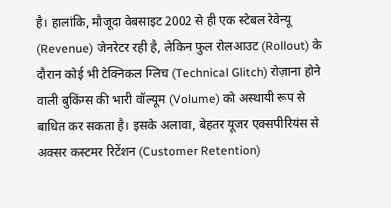है। हालांकि, मौजूदा वेबसाइट 2002 से ही एक स्टेबल रेवेन्यू (Revenue) जेनरेटर रही है, लेकिन फुल रोलआउट (Rollout) के दौरान कोई भी टेक्निकल ग्लिच (Technical Glitch) रोज़ाना होने वाली बुकिंग्स की भारी वॉल्यूम (Volume) को अस्थायी रूप से बाधित कर सकता है। इसके अलावा, बेहतर यूजर एक्सपीरियंस से अक्सर कस्टमर रिटेंशन (Customer Retention)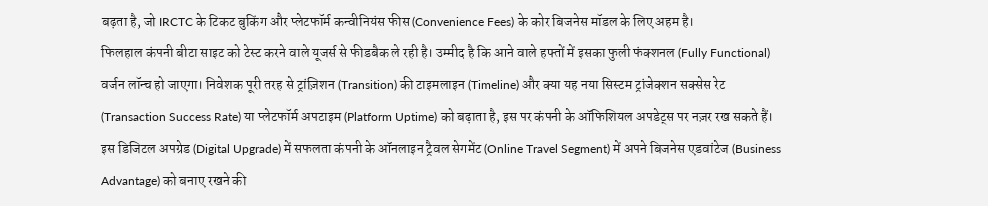बढ़ता है, जो IRCTC के टिकट बुकिंग और प्लेटफॉर्म कन्वीनियंस फीस (Convenience Fees) के कोर बिजनेस मॉडल के लिए अहम है।
फिलहाल कंपनी बीटा साइट को टेस्ट करने वाले यूजर्स से फीडबैक ले रही है। उम्मीद है कि आने वाले हफ्तों में इसका फुली फंक्शनल (Fully Functional) वर्जन लॉन्च हो जाएगा। निवेशक पूरी तरह से ट्रांज़िशन (Transition) की टाइमलाइन (Timeline) और क्या यह नया सिस्टम ट्रांजेक्शन सक्सेस रेट (Transaction Success Rate) या प्लेटफॉर्म अपटाइम (Platform Uptime) को बढ़ाता है, इस पर कंपनी के ऑफिशियल अपडेट्स पर नज़र रख सकते हैं। इस डिजिटल अपग्रेड (Digital Upgrade) में सफलता कंपनी के ऑनलाइन ट्रैवल सेगमेंट (Online Travel Segment) में अपने बिजनेस एडवांटेज (Business Advantage) को बनाए रखने की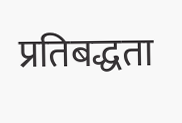प्रतिबद्धता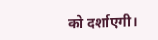को दर्शाएगी।